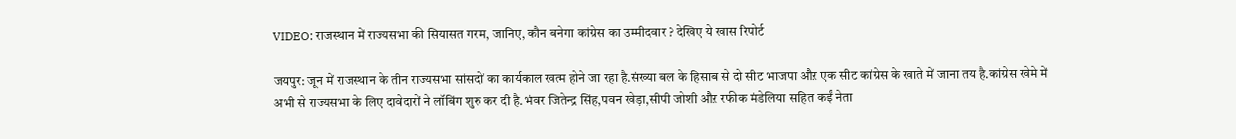VIDEO: राजस्थान में राज्यसभा की सियासत गरम, जानिए, कौन बनेगा कांग्रेस का उम्मीदवार ? देखिए ये खास रिपोर्ट

जयपुर: जून में राजस्थान के तीन राज्यसभा सांसदों का कार्यकाल खत्म होने जा रहा है.संख्या बल के हिसाब से दो सीट भाजपा औऱ एक सीट कांग्रेस के खाते में जाना तय है.कांग्रेस खेमे में अभी से राज्यसभा के लिए दावेदारों ने लॉबिंग शुरु कर दी है.भंवर जितेन्द्र सिंह,पवन खेड़ा,सीपी जोशी औऱ रफीक मंडेलिया सहित कईं नेता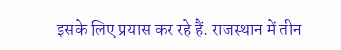इसके लिए प्रयास कर रहे हैं. राजस्थान में तीन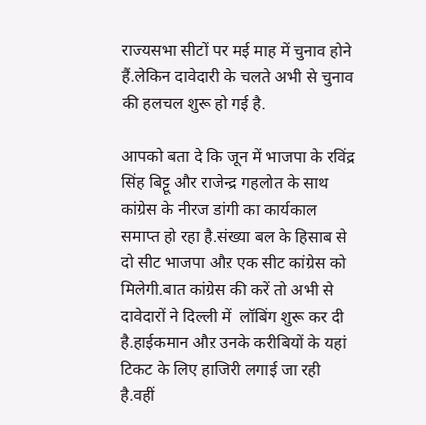राज्यसभा सीटों पर मई माह में चुनाव होने हैं.लेकिन दावेदारी के चलते अभी से चुनाव की हलचल शुरू हो गई है.

आपको बता दे कि जून में भाजपा के रविंद्र सिंह बिट्टू और राजेन्द्र गहलोत के साथ कांग्रेस के नीरज डांगी का कार्यकाल समाप्त हो रहा है.संख्या बल के हिसाब से दो सीट भाजपा औऱ एक सीट कांग्रेस को मिलेगी.बात कांग्रेस की करें तो अभी से दावेदारों ने दिल्ली में  लॉबिंग शुरू कर दी है.हाईकमान औऱ उनके करीबियों के यहां टिकट के लिए हाजिरी लगाई जा रही है.वहीं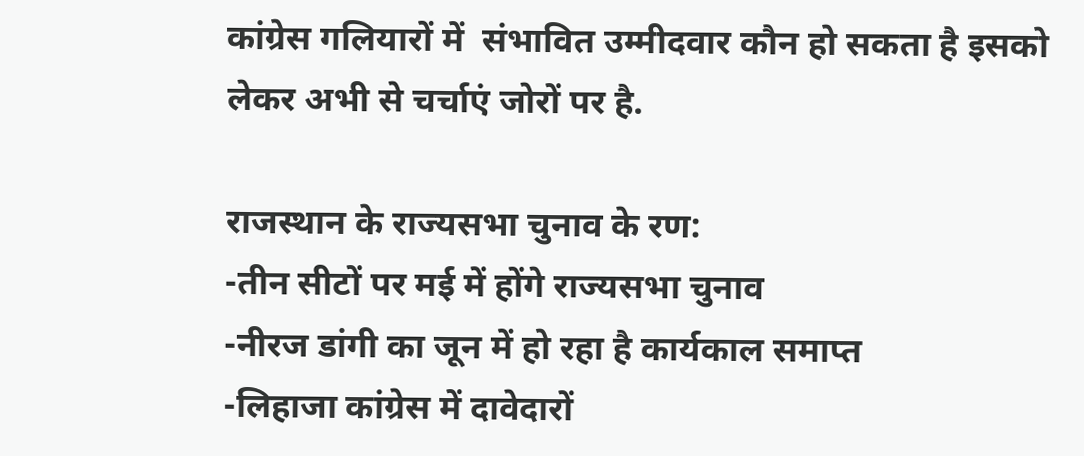कांग्रेस गलियारों में  संभावित उम्मीदवार कौन हो सकता है इसको लेकर अभी से चर्चाएं जोरों पर है.

राजस्थान के राज्यसभा चुनाव के रण:
-तीन सीटों पर मई में होंगे राज्यसभा चुनाव
-नीरज डांगी का जून में हो रहा है कार्यकाल समाप्त
-लिहाजा कांग्रेस में दावेदारों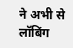ने अभी से लॉबिंग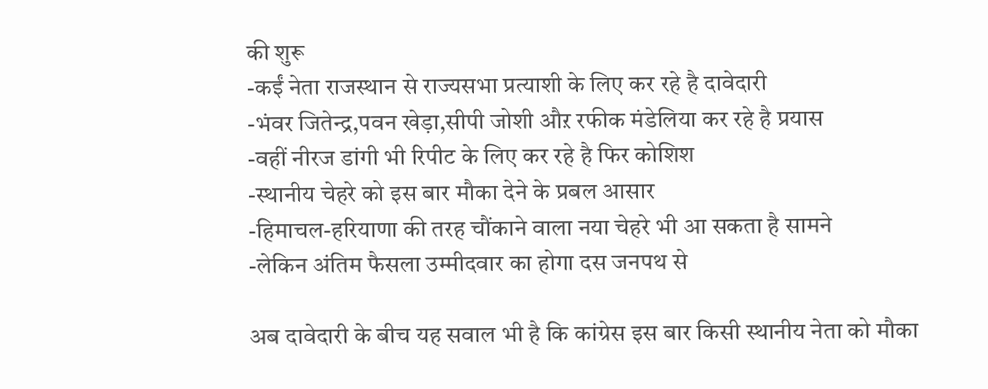की शुरू
-कईं नेता राजस्थान से राज्यसभा प्रत्याशी के लिए कर रहे है दावेदारी
-भंवर जितेन्द्र,पवन खेड़ा,सीपी जोशी औऱ रफीक मंडेलिया कर रहे है प्रयास
-वहीं नीरज डांगी भी रिपीट के लिए कर रहे है फिर कोशिश
-स्थानीय चेहरे को इस बार मौका देने के प्रबल आसार
-हिमाचल-हरियाणा की तरह चौंकाने वाला नया चेहरे भी आ सकता है सामने
-लेकिन अंतिम फैसला उम्मीदवार का होगा दस जनपथ से

अब दावेदारी के बीच यह सवाल भी है कि कांग्रेस इस बार किसी स्थानीय नेता को मौका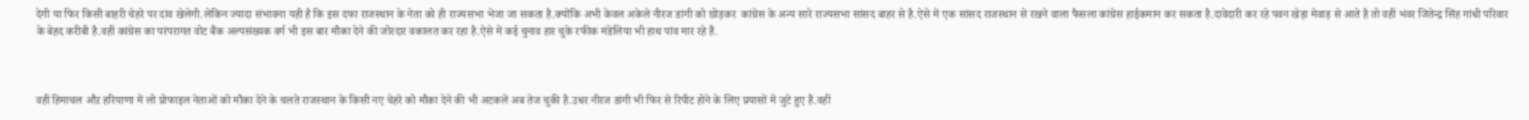देगी या फिर किसी बाहरी चेहरे पर दांव खेलेगी.लेकिन ज्यादा संभावना यही है कि इस दफा राजस्थान के नेता को ही राज्यसभा भेजा जा सकता है.क्योंकि अभी केवल अकेले नीरज डांगी को छोड़कर  कांग्रेस के अन्य सारे राज्यसभा सांसद बाहर से है.ऐसे में एक सांसद राजस्थान से रखने वाला फैसला कांग्रेस हाईकमान कर सकता है.दावेदारी कर रहे पवन खेड़ा मेवाड़ से आते है तो वहीं भंवर जितेन्द्र सिंह गांधी परिवार के बेहद करीबी है.वहीं कांग्रेस का परंपरागत वोट बैंक अल्पसंख्यक वर्ग भी इस बार मौका देने की जोरदार वकालत कर रहा है.ऐसे में कई चुनाव हार चुके रफीक मंडेलिया भी हाथ पांव मार रहे हैं.



वहीं हिमाचल औऱ हरियाणा में लो प्रोफाइल नेताओं को मौका देने के चलते राजस्थान के किसी नए चेहरे को मौका देने की भी अटकलें अब तेज चुकी है.उधर नीरज डांगी भी फिर से रिपीट होने के लिए प्रयासों में जुटे हुए हैं.वहीं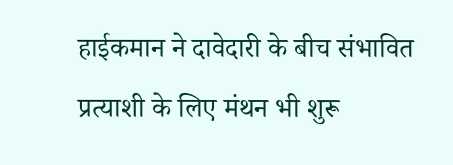हाईकमान ने दावेदारी के बीच संभावित प्रत्याशी के लिए मंथन भी शुरू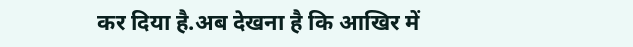कर दिया है.अब देखना है कि आखिर में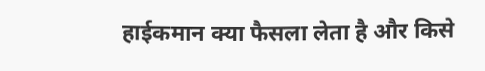हाईकमान क्या फैसला लेता है और किसे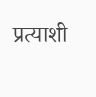प्रत्याशी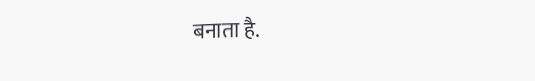बनाता है.